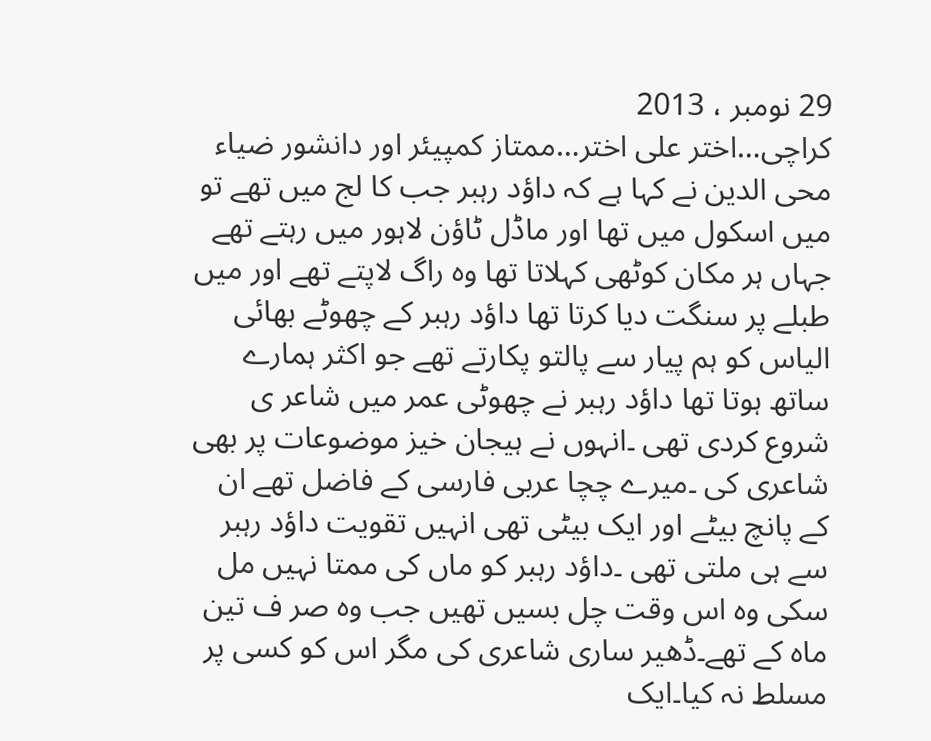29 نومبر ، 2013
کراچی…اختر علی اختر…ممتاز کمپیئر اور دانشور ضیاء محی الدین نے کہا ہے کہ داؤد رہبر جب کا لج میں تھے تو میں اسکول میں تھا اور ماڈل ٹاؤن لاہور میں رہتے تھے جہاں ہر مکان کوٹھی کہلاتا تھا وہ راگ لاپتے تھے اور میں طبلے پر سنگت دیا کرتا تھا داؤد رہبر کے چھوٹے بھائی الیاس کو ہم پیار سے پالتو پکارتے تھے جو اکثر ہمارے ساتھ ہوتا تھا داؤد رہبر نے چھوٹی عمر میں شاعر ی شروع کردی تھی ۔انہوں نے ہیجان خیز موضوعات پر بھی شاعری کی ۔میرے چچا عربی فارسی کے فاضل تھے ان کے پانچ بیٹے اور ایک بیٹی تھی انہیں تقویت داؤد رہبر سے ہی ملتی تھی ۔داؤد رہبر کو ماں کی ممتا نہیں مل سکی وہ اس وقت چل بسیں تھیں جب وہ صر ف تین ماہ کے تھے۔ڈھیر ساری شاعری کی مگر اس کو کسی پر مسلط نہ کیا۔ایک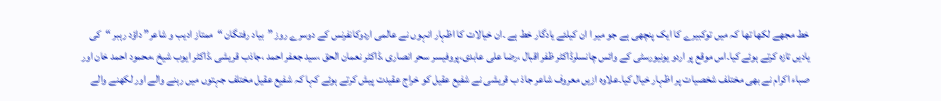خط مجھے لکھا تھا کہ میں توکبیرے کا ایک پنچھی ہے جو میر ا ان کیلئے یادگار خط ہے ۔ان خیالات کا اظہار انہوں نے عالمی اردوکانفرنس کے دوسرے روز ”بیاد رفتگان “ممتاز ادیب و شاعر” داؤد رہبر “کی یادیں تازہ کرتے ہوئے کیا۔اس موقع پر اردو یونیورسٹی کے وائس چانسلرڈاکٹر ظفر اقبال ،رضا علی عابدی،پروفیسر سحر انصاری ،ڈاکٹر نعمان الحق ،سید جعفر احمد ،جاذب قریشی ،ڈاکٹر ایوب شیخ ،محمود احمد خان اور صباء اکرام نے بھی مختلف شخصیات پر اظہار خیال کیا۔علاوہ ازیں معروف شاعر جاذ ب قریشی نے شفیع عقیل کو خراج عقیدت پیش کرتے ہوئے کہا کہ شفیع عقیل مختلف جہتوں میں رہنے والے اور لکھنے والے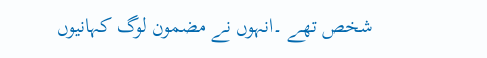شخص تھے ۔انہوں نے مضمون لوگ کہانیوں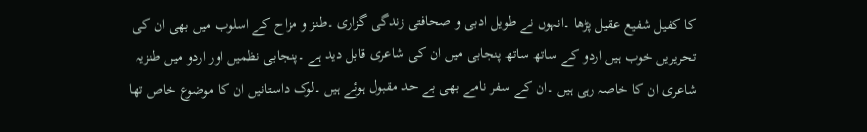کا کفیل شفیع عقیل پڑھا ۔انہوں نے طویل ادبی و صحافتی زندگی گزاری ۔طنز و مزاح کے اسلوب میں بھی ان کی تحریریں خوب ہیں اردو کے ساتھ ساتھ پنجابی میں ان کی شاعری قابل دید ہے ۔پنجابی نظمیں اور اردو میں طنزیہ شاعری ان کا خاصہ رہی ہیں ۔ان کے سفر نامے بھی بے حد مقبول ہوئے ہیں ۔لوک داستانیں ان کا موضوع خاص تھا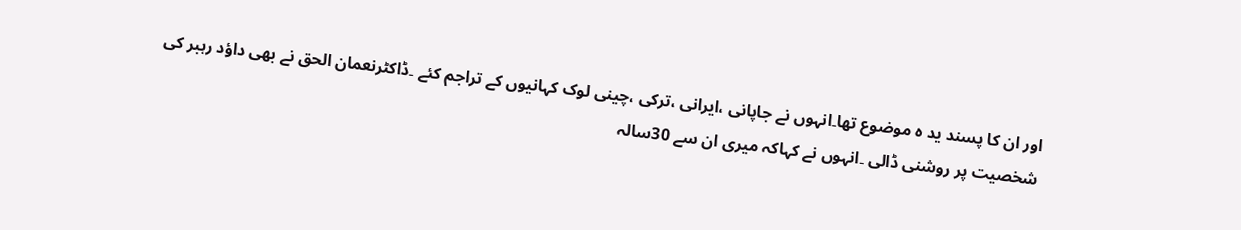اور ان کا پسند ید ہ موضوع تھا۔انہوں نے جاپانی ،ایرانی ،ترکی ،چینی لوک کہانیوں کے تراجم کئے ۔ڈاکٹرنعمان الحق نے بھی داؤد رہبر کی شخصیت پر روشنی ڈالی ۔انہوں نے کہاکہ میری ان سے 30سالہ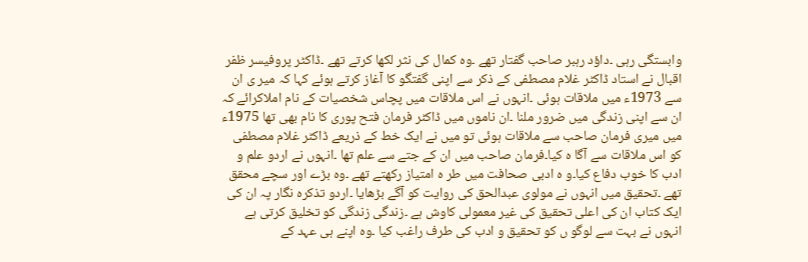وابستگی رہی ۔داؤد رہبر صاحب گفتار تھے ۔وہ کمال کی نثر لکھا کرتے تھے ۔ڈاکٹر پروفیسر ظفر اقبال نے استاد ڈاکٹر غلام مصطفی کے ذکر سے اپنی گفتگو کا آغاز کرتے ہوئے کہا کہ میر ی ان سے 1973ء میں ملاقات ہوئی ۔انہوں نے اس ملاقات میں پچاس شخصیات کے نام املاکرائے کہ ان سے اپنی زندگی میں ضرور ملنا ۔ان ناموں میں ڈاکٹر فرمان فتح پوری کا نام بھی تھا 1975ء میں میری فرمان صاحب سے ملاقات ہوئی تو میں نے ایک خط کے ذریعے ڈاکٹر غلام مصطفی کو اس ملاقات سے آگا ہ کیا۔فرمان صاحب میں ان کے جتے سے علم تھا ۔انہوں نے اردو علم و ادب کا خوب دفاع کیا۔و ہ ادبی صحافت میں طر ہ امتیاز رکھتے تھے ۔وہ بڑے اور سچے محقق تھے ۔تحقیق میں انہوں نے مولوی عبدالحق کی روایت کو آگے بڑھایا ۔اردو تذکرہ نگار پہ ان کی ایک کتاب ان کی اعلی تحقیق کی غیر معمولی کاوش ہے ۔زندگی زندگی کو تخلیق کرتی ہے انہوں نے بہت سے لوگو ں کو تحقیق و ادب کی طرف راغب کیا ۔وہ اپنے ہی عہد کے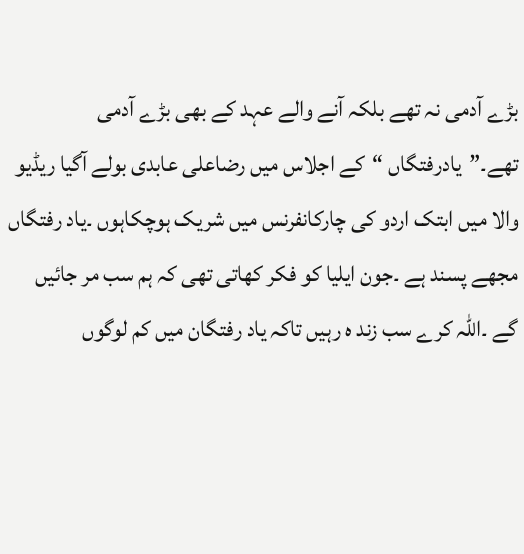بڑے آدمی نہ تھے بلکہ آنے والے عہد کے بھی بڑے آدمی تھے۔”یادرفتگاں “کے اجلاس میں رضاعلی عابدی بولے آگیا ریڈیو والا میں ابتک اردو کی چارکانفرنس میں شریک ہوچکاہوں ۔یاد رفتگاں مجھے پسند ہے ۔جون ایلیا کو فکر کھاتی تھی کہ ہم سب مر جائیں گے ۔اللہ کرے سب زند ہ رہیں تاکہ یاد رفتگان میں کم لوگوں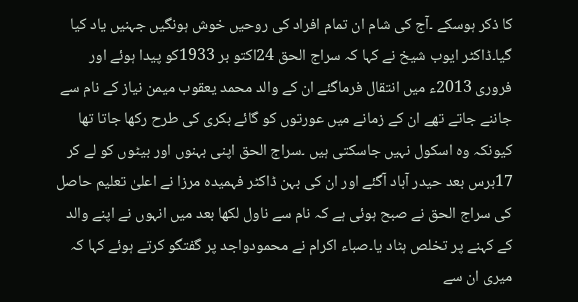کا ذکر ہوسکے ۔آج کی شام ان تمام افراد کی روحیں خوش ہونگیں جہنیں یاد کیا گیا۔ڈاکٹر ایوب شیخ نے کہا کہ سراج الحق 24اکتو بر 1933کو پیدا ہوئے اور فروری 2013ء میں انتقال فرماگئے ان کے والد محمد یعقوب میمن نیاز کے نام سے جاننے جاتے تھے ان کے زمانے میں عورتوں کو گائے بکری کی طرح رکھا جاتا تھا کیونکہ وہ اسکول نہیں جاسکتی ہیں ۔سراج الحق اپنی بہنوں اور بیٹوں کو لے کر 17برس بعد حیدر آباد آگئے اور ان کی بہن ڈاکٹر فہمیدہ مرزا نے اعلیٰ تعلیم حاصل کی سراج الحق نے صبح ہوئی ہے کہ نام سے ناول لکھا بعد میں انہوں نے اپنے والد کے کہنے پر تخلص ہٹاد یا۔صباء اکرام نے محمودواجد پر گفتگو کرتے ہوئے کہا کہ میری ان سے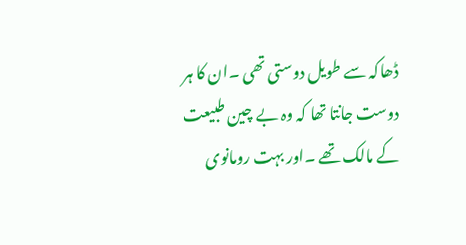ڈھاکہ سے طویل دوستی تھی ۔ان کا ہر دوست جانتا تھا کہ وہ بے چین طبیعت کے مالک تھے ۔اور بہت رومانوی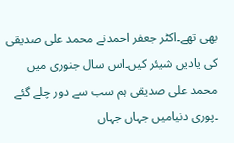بھی تھے۔اکٹر جعفر احمدنے محمد علی صدیقی کی یادیں شیئر کیں۔اس سال جنوری میں محمد علی صدیقی ہم سب سے دور چلے گئے ۔پوری دنیامیں جہاں جہاں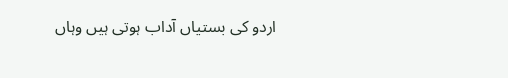اردو کی بستیاں آداب ہوتی ہیں وہاں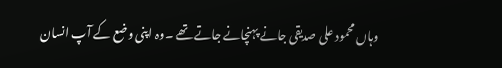وہاں محمود علی صدیقی جانے پہنچانے جاتے تھے ۔وہ اپنی وضع کے آپ انسان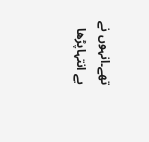تھے۔انہوں نے بے انتہاپڑھا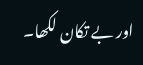اور بے تکان لکھا۔